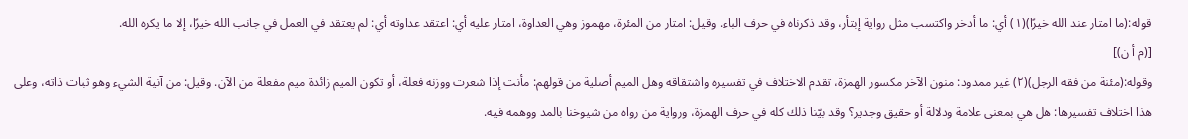قوله:(ما امتار عند الله خيرًا)(١) أي: ما أدخر واكتسب مثل رواية إبتأر، وقد ذكرناه في حرف الباء. وقيل: امتار من المئرة، مهموز وهي العداوة، امتار عليه أي: اعتقد عداوته أي: لم يعتقد في العمل في جانب الله خيرًا، إلا ما يكره الله.
[(م أ ن)]
وقوله:(مئنة من فقه الرجل)(٢) غير ممدود: منون الآخر مكسور الهمزة، تقدم الاختلاف في تفسيره واشتقاقه وهل الميم أصلية من قولهم: مأنت إذا شعرت ووزنه فعلة، أو تكون الميم زائدة ميم مفعلة من الآن. وقيل: من آنية الشيء وهو ثبات ذاته، وعلى هذا اختلاف تفسيرها: هل هي بمعنى علامة ودلالة أو حقيق وجدير؟ وقد بيّنا ذلك كله في حرف الهمزة، ورواية من رواه من شيوخنا بالمد ووهمه فيه.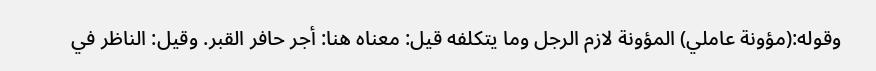وقوله:(مؤونة عاملي) المؤونة لازم الرجل وما يتكلفه قيل: معناه هنا: أجر حافر القبر. وقيل: الناظر في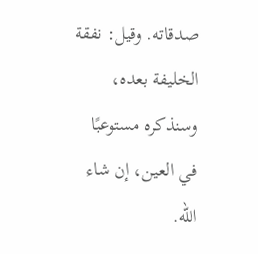صدقاته. وقيل: نفقة الخليفة بعده، وسنذكره مستوعبًا في العين، إن شاء الله.